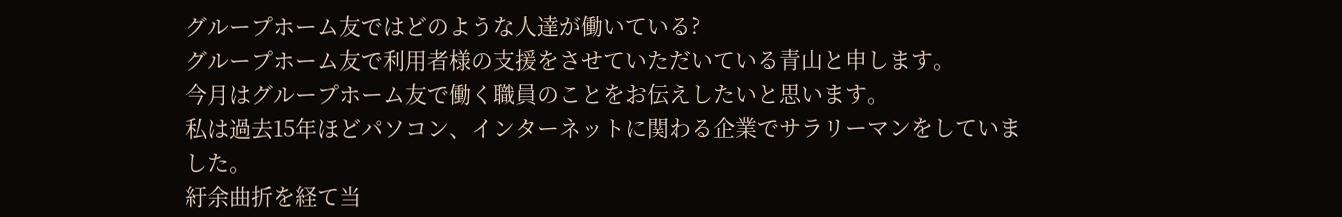グループホーム友ではどのような人達が働いている?
グループホーム友で利用者様の支援をさせていただいている青山と申します。
今月はグループホーム友で働く職員のことをお伝えしたいと思います。
私は過去15年ほどパソコン、インターネットに関わる企業でサラリーマンをしていました。
紆余曲折を経て当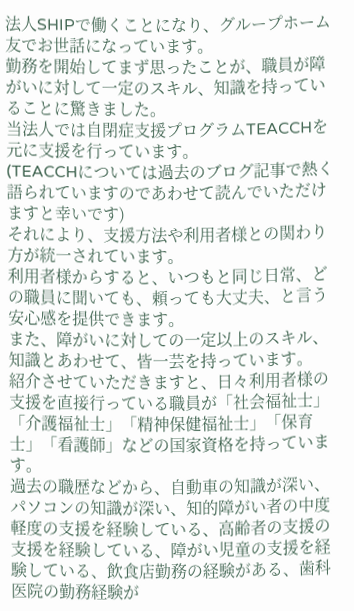法人SHIPで働くことになり、グループホーム友でお世話になっています。
勤務を開始してまず思ったことが、職員が障がいに対して一定のスキル、知識を持っていることに驚きました。
当法人では自閉症支援プログラムTEACCHを元に支援を行っています。
(TEACCHについては過去のブログ記事で熱く語られていますのであわせて読んでいただけますと幸いです)
それにより、支援方法や利用者様との関わり方が統一されています。
利用者様からすると、いつもと同じ日常、どの職員に聞いても、頼っても大丈夫、と言う安心感を提供できます。
また、障がいに対しての一定以上のスキル、知識とあわせて、皆一芸を持っています。
紹介させていただきますと、日々利用者様の支援を直接行っている職員が「社会福祉士」「介護福祉士」「精神保健福祉士」「保育士」「看護師」などの国家資格を持っています。
過去の職歴などから、自動車の知識が深い、パソコンの知識が深い、知的障がい者の中度軽度の支援を経験している、高齢者の支援の支援を経験している、障がい児童の支援を経験している、飲食店勤務の経験がある、歯科医院の勤務経験が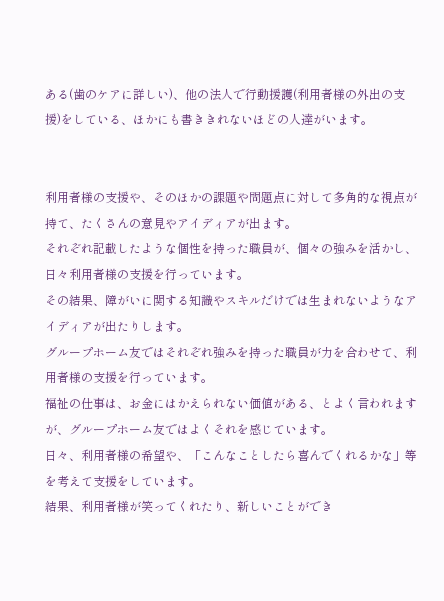ある(歯のケアに詳しい)、他の法人で行動援護(利用者様の外出の支援)をしている、ほかにも書ききれないほどの人達がいます。


利用者様の支援や、そのほかの課題や問題点に対して多角的な視点が持て、たくさんの意見やアイディアが出ます。
それぞれ記載したような個性を持った職員が、個々の強みを活かし、日々利用者様の支援を行っています。
その結果、障がいに関する知識やスキルだけでは生まれないようなアイディアが出たりします。
グループホーム友ではそれぞれ強みを持った職員が力を合わせて、利用者様の支援を行っています。
福祉の仕事は、お金にはかえられない価値がある、とよく言われますが、グループホーム友ではよくそれを感じています。
日々、利用者様の希望や、「こんなことしたら喜んでくれるかな」等を考えて支援をしています。
結果、利用者様が笑ってくれたり、新しいことができ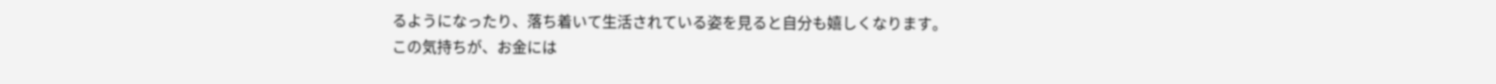るようになったり、落ち着いて生活されている姿を見ると自分も嬉しくなります。
この気持ちが、お金には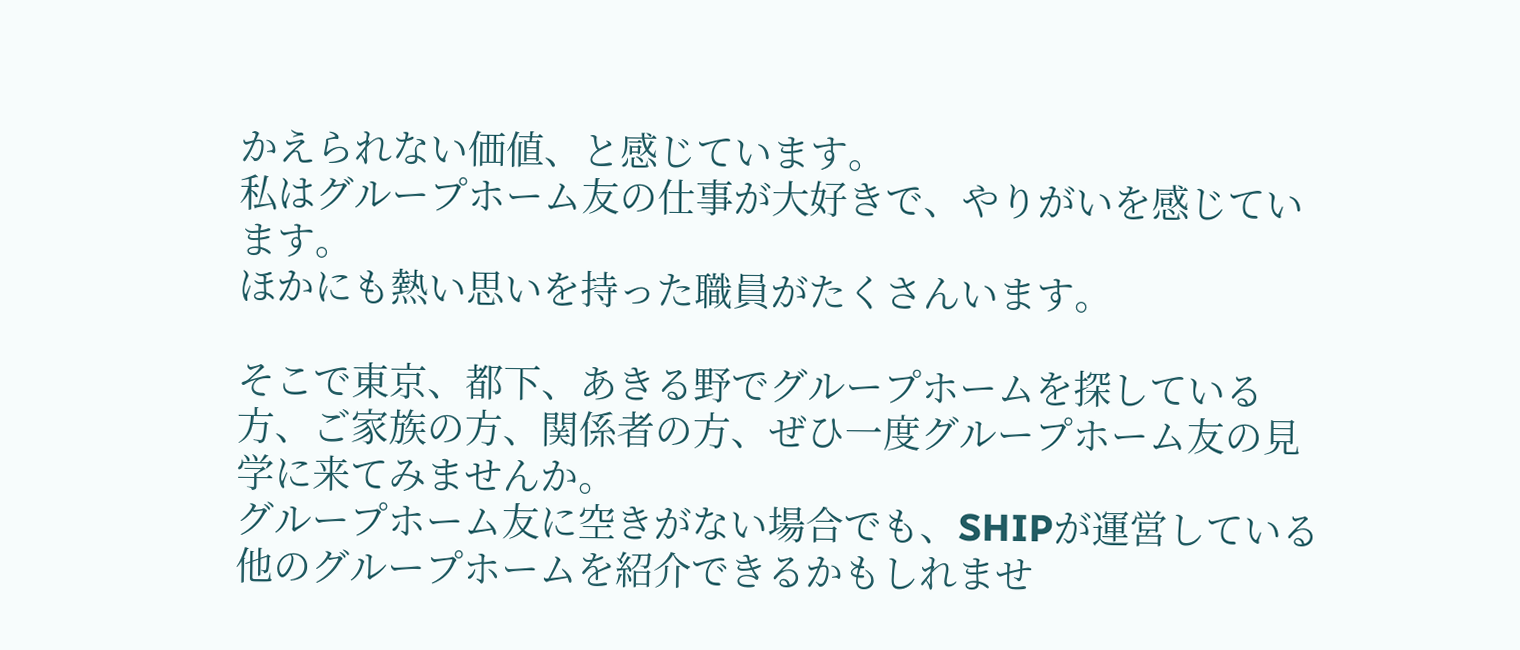かえられない価値、と感じています。
私はグループホーム友の仕事が大好きで、やりがいを感じています。
ほかにも熱い思いを持った職員がたくさんいます。

そこで東京、都下、あきる野でグループホームを探している方、ご家族の方、関係者の方、ぜひ一度グループホーム友の見学に来てみませんか。
グループホーム友に空きがない場合でも、SHIPが運営している他のグループホームを紹介できるかもしれませ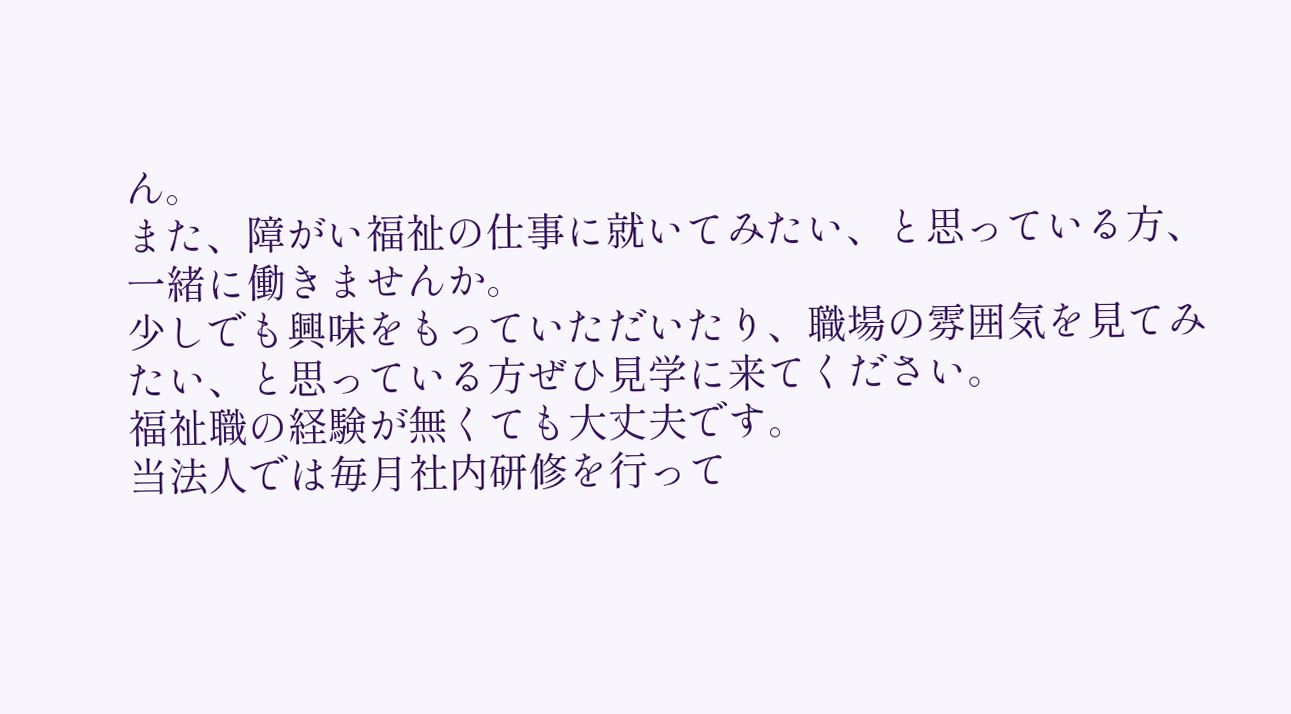ん。
また、障がい福祉の仕事に就いてみたい、と思っている方、一緒に働きませんか。
少しでも興味をもっていただいたり、職場の雰囲気を見てみたい、と思っている方ぜひ見学に来てください。
福祉職の経験が無くても大丈夫です。
当法人では毎月社内研修を行って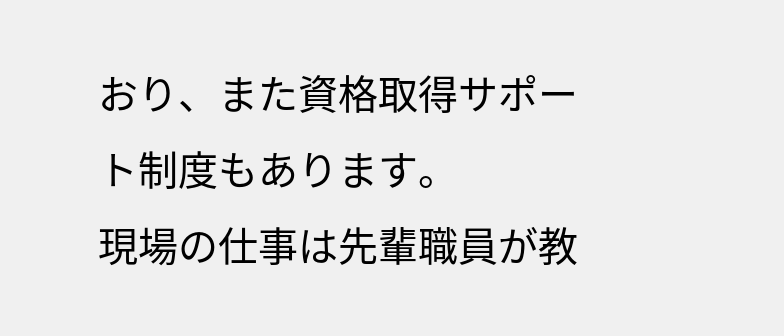おり、また資格取得サポート制度もあります。
現場の仕事は先輩職員が教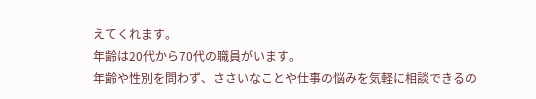えてくれます。
年齢は20代から70代の職員がいます。
年齢や性別を問わず、ささいなことや仕事の悩みを気軽に相談できるの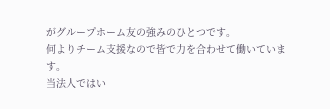がグループホーム友の強みのひとつです。
何よりチーム支援なので皆で力を合わせて働いています。
当法人ではい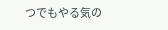つでもやる気の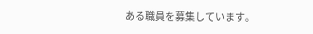ある職員を募集しています。